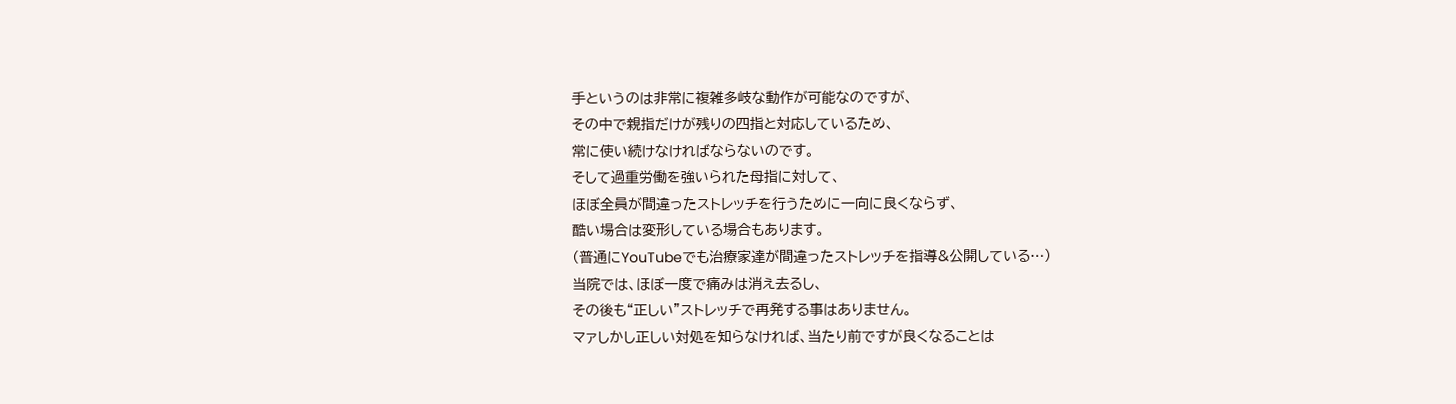手というのは非常に複雑多岐な動作が可能なのですが、
その中で親指だけが残りの四指と対応しているため、
常に使い続けなければならないのです。
そして過重労働を強いられた母指に対して、
ほぼ全員が間違ったストレッチを行うために一向に良くならず、
酷い場合は変形している場合もあります。
(普通にYouTubeでも治療家達が間違ったストレッチを指導&公開している…)
当院では、ほぼ一度で痛みは消え去るし、
その後も“正しい”ストレッチで再発する事はありません。
マァしかし正しい対処を知らなければ、当たり前ですが良くなることは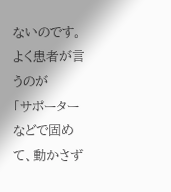ないのです。
よく患者が言うのが
「サポーターなどで固めて、動かさず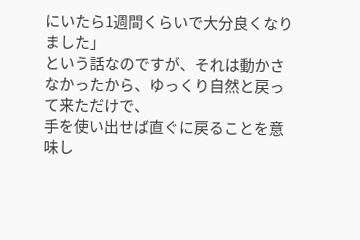にいたら1週間くらいで大分良くなりました」
という話なのですが、それは動かさなかったから、ゆっくり自然と戻って来ただけで、
手を使い出せば直ぐに戻ることを意味し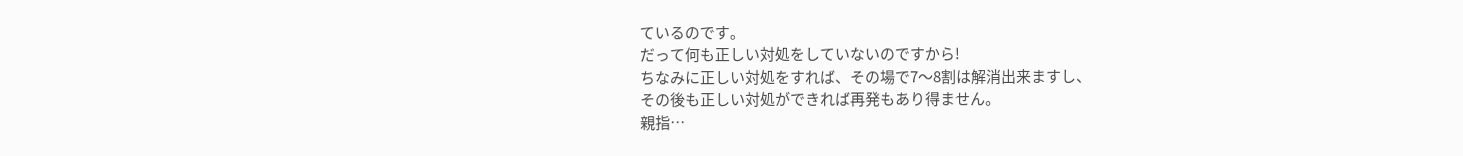ているのです。
だって何も正しい対処をしていないのですから!
ちなみに正しい対処をすれば、その場で7〜8割は解消出来ますし、
その後も正しい対処ができれば再発もあり得ません。
親指…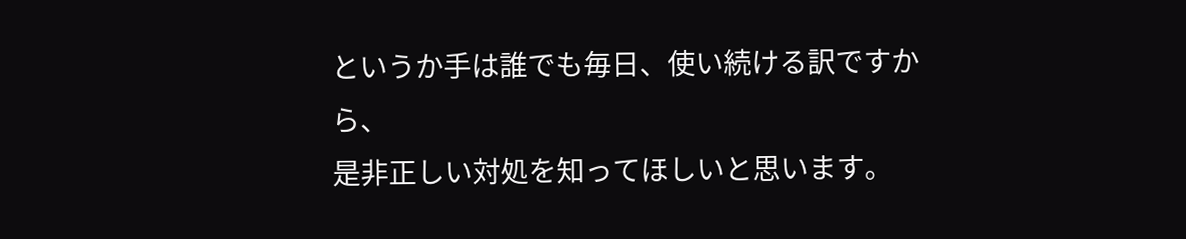というか手は誰でも毎日、使い続ける訳ですから、
是非正しい対処を知ってほしいと思います。